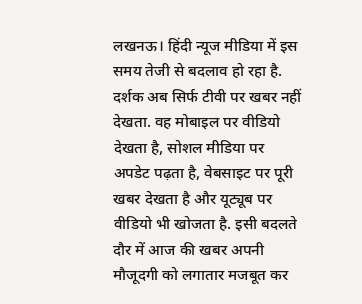लखनऊ। हिंदी न्यूज मीडिया में इस समय तेजी से बदलाव हो रहा है. दर्शक अब सिर्फ टीवी पर खबर नहीं देखता. वह मोबाइल पर वीडियो देखता है, सोशल मीडिया पर अपडेट पढ़ता है, वेबसाइट पर पूरी खबर देखता है और यूट्यूब पर वीडियो भी खोजता है. इसी बदलते दौर में आज की खबर अपनी मौजूदगी को लगातार मजबूत कर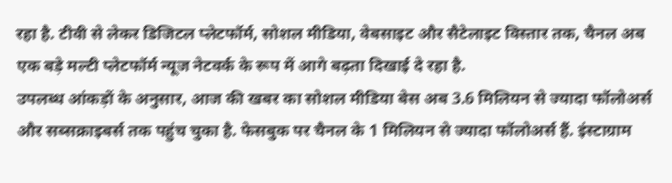रहा है. टीवी से लेकर डिजिटल प्लेटफॉर्म, सोशल मीडिया, वेबसाइट और सैटेलाइट विस्तार तक, चैनल अब एक बड़े मल्टी प्लेटफॉर्म न्यूज नेटवर्क के रूप में आगे बढ़ता दिखाई दे रहा है.
उपलब्ध आंकड़ों के अनुसार, आज की खबर का सोशल मीडिया बेस अब 3.6 मिलियन से ज्यादा फॉलोअर्स और सब्सक्राइबर्स तक पहुंच चुका है. फेसबुक पर चैनल के 1 मिलियन से ज्यादा फॉलोअर्स हैं. इंस्टाग्राम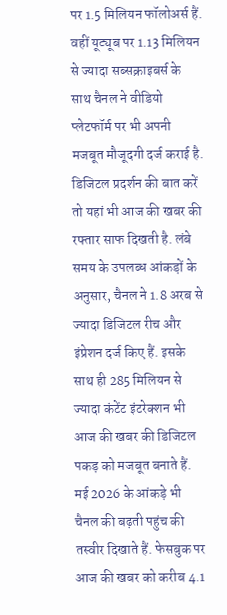पर 1.5 मिलियन फॉलोअर्स हैं. वहीं यूट्यूब पर 1.13 मिलियन से ज्यादा सब्सक्राइबर्स के साथ चैनल ने वीडियो प्लेटफॉर्म पर भी अपनी मजबूत मौजूदगी दर्ज कराई है.
डिजिटल प्रदर्शन की बात करें तो यहां भी आज की खबर की रफ्तार साफ दिखती है. लंबे समय के उपलब्ध आंकड़ों के अनुसार, चैनल ने 1.8 अरब से ज्यादा डिजिटल रीच और इंप्रेशन दर्ज किए हैं. इसके साथ ही 285 मिलियन से ज्यादा कंटेंट इंटरेक्शन भी आज की खबर की डिजिटल पकड़ को मजबूत बनाते हैं. मई 2026 के आंकड़े भी चैनल की बढ़ती पहुंच की तस्वीर दिखाते हैं. फेसबुक पर आज की खबर को करीब 4.1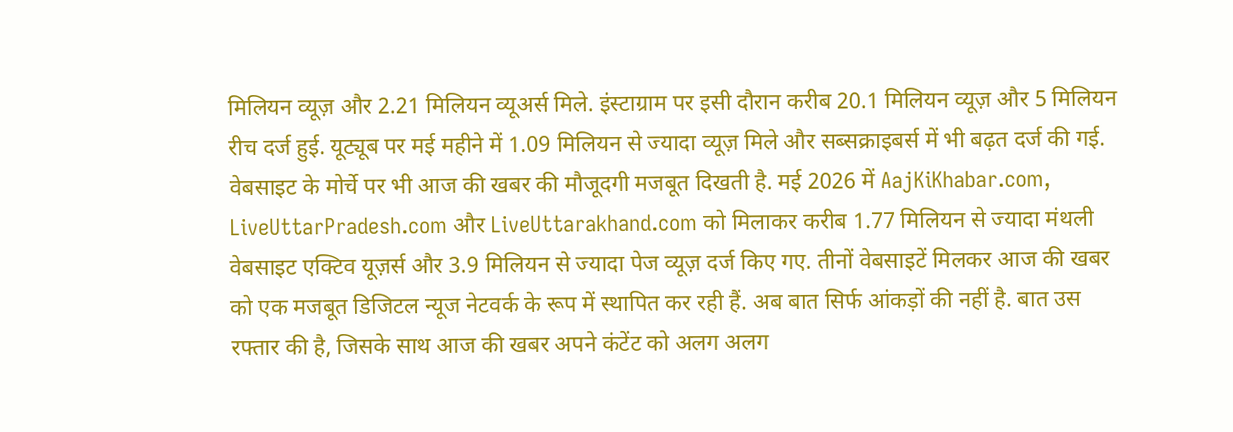मिलियन व्यूज़ और 2.21 मिलियन व्यूअर्स मिले. इंस्टाग्राम पर इसी दौरान करीब 20.1 मिलियन व्यूज़ और 5 मिलियन रीच दर्ज हुई. यूट्यूब पर मई महीने में 1.09 मिलियन से ज्यादा व्यूज़ मिले और सब्सक्राइबर्स में भी बढ़त दर्ज की गई.
वेबसाइट के मोर्चे पर भी आज की खबर की मौजूदगी मजबूत दिखती है. मई 2026 में AajKiKhabar.com, LiveUttarPradesh.com और LiveUttarakhand.com को मिलाकर करीब 1.77 मिलियन से ज्यादा मंथली वेबसाइट एक्टिव यूज़र्स और 3.9 मिलियन से ज्यादा पेज व्यूज़ दर्ज किए गए. तीनों वेबसाइटें मिलकर आज की खबर को एक मजबूत डिजिटल न्यूज नेटवर्क के रूप में स्थापित कर रही हैं. अब बात सिर्फ आंकड़ों की नहीं है. बात उस रफ्तार की है, जिसके साथ आज की खबर अपने कंटेंट को अलग अलग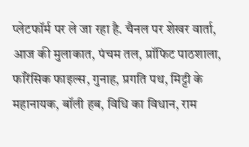प्लेटफॉर्म पर ले जा रहा है. चैनल पर शेखर वार्ता, आज की मुलाकात, पंचम तल, प्रॉफिट पाठशाला, फॉरेंसिक फाइल्स, गुनाह, प्रगति पथ, मिट्टी के महानायक, बॉली हब, विधि का विधान, राम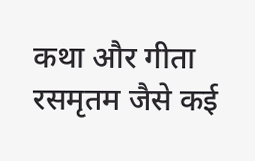कथा और गीता रसमृतम जैसे कई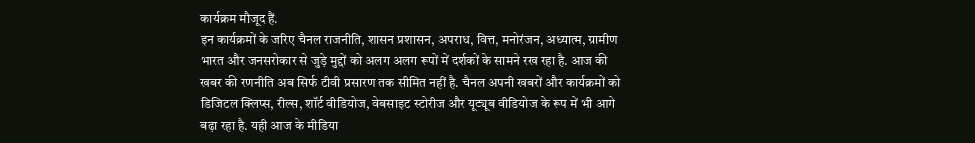कार्यक्रम मौजूद हैं.
इन कार्यक्रमों के जरिए चैनल राजनीति, शासन प्रशासन, अपराध, वित्त, मनोरंजन, अध्यात्म, ग्रामीण भारत और जनसरोकार से जुड़े मुद्दों को अलग अलग रूपों में दर्शकों के सामने रख रहा है. आज की खबर की रणनीति अब सिर्फ टीवी प्रसारण तक सीमित नहीं है. चैनल अपनी खबरों और कार्यक्रमों को डिजिटल क्लिप्स, रील्स, शॉर्ट वीडियोज, वेबसाइट स्टोरीज और यूट्यूब वीडियोज के रूप में भी आगे बढ़ा रहा है. यही आज के मीडिया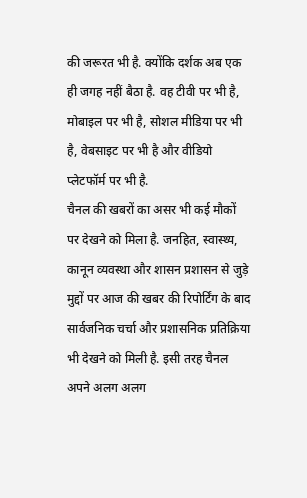की जरूरत भी है. क्योंकि दर्शक अब एक ही जगह नहीं बैठा है. वह टीवी पर भी है, मोबाइल पर भी है, सोशल मीडिया पर भी है, वेबसाइट पर भी है और वीडियो प्लेटफॉर्म पर भी है.
चैनल की खबरों का असर भी कई मौकों पर देखने को मिला है. जनहित, स्वास्थ्य, कानून व्यवस्था और शासन प्रशासन से जुड़े मुद्दों पर आज की खबर की रिपोर्टिंग के बाद सार्वजनिक चर्चा और प्रशासनिक प्रतिक्रिया भी देखने को मिली है. इसी तरह चैनल अपने अलग अलग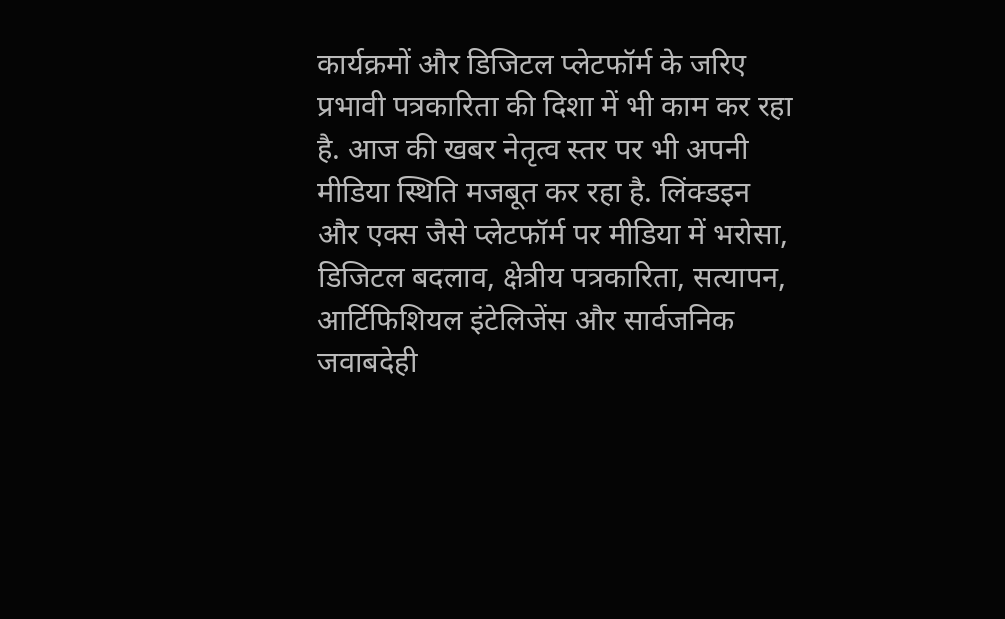कार्यक्रमों और डिजिटल प्लेटफॉर्म के जरिए प्रभावी पत्रकारिता की दिशा में भी काम कर रहा है. आज की खबर नेतृत्व स्तर पर भी अपनी मीडिया स्थिति मजबूत कर रहा है. लिंक्डइन और एक्स जैसे प्लेटफॉर्म पर मीडिया में भरोसा, डिजिटल बदलाव, क्षेत्रीय पत्रकारिता, सत्यापन, आर्टिफिशियल इंटेलिजेंस और सार्वजनिक जवाबदेही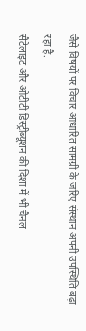जैसे विषयों पर विचार आधारित सामग्री के जरिए संस्थान अपनी उपस्थिति बढ़ा रहा है.
सैटेलाइट और ओटीटी डिस्ट्रीब्यूशन की दिशा में भी चैनल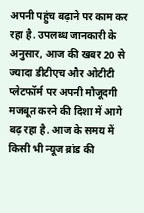अपनी पहुंच बढ़ाने पर काम कर रहा है. उपलब्ध जानकारी के अनुसार, आज की खबर 20 से ज्यादा डीटीएच और ओटीटी प्लेटफॉर्म पर अपनी मौजूदगी मजबूत करने की दिशा में आगे बढ़ रहा है. आज के समय में किसी भी न्यूज ब्रांड की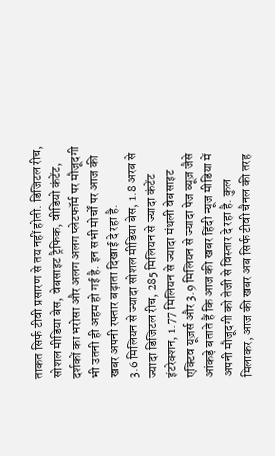ताकत सिर्फ टीवी प्रसारण से तय नहीं होती. डिजिटल रीच, सोशल मीडिया बेस, वेबसाइट ट्रैफिक, वीडियो कंटेंट, दर्शकों का भरोसा और अलग अलग प्लेटफॉर्म पर मौजूदगी भी उतनी ही अहम हो गई है. इन सभी मोर्चों पर आज की खबर अपनी रफ्तार बढ़ाता दिखाई दे रहा है.
3.6 मिलियन से ज्यादा सोशल मीडिया बेस, 1.8 अरब से ज्यादा डिजिटल रीच, 285 मिलियन से ज्यादा कंटेंट इंटरेक्शन, 1.77 मिलियन से ज्यादा मंथली वेबसाइट एक्टिव यूज़र्स और 3.9 मिलियन से ज्यादा पेज व्यूज़ जैसे आंकड़े बताते हैं कि आज की खबर हिंदी न्यूज मीडिया में अपनी मौजूदगी को तेजी से विस्तार दे रहा है. कुल मिलाकर, आज की खबर अब सिर्फ टीवी चैनल की तरह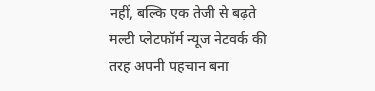नहीं, बल्कि एक तेजी से बढ़ते मल्टी प्लेटफॉर्म न्यूज नेटवर्क की तरह अपनी पहचान बना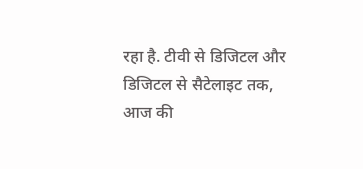रहा है. टीवी से डिजिटल और डिजिटल से सैटेलाइट तक, आज की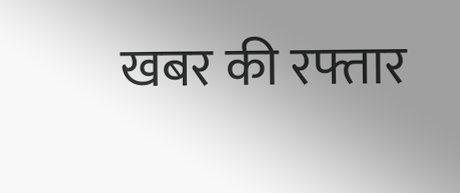खबर की रफ्तार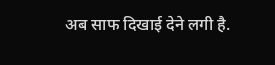अब साफ दिखाई देने लगी है.